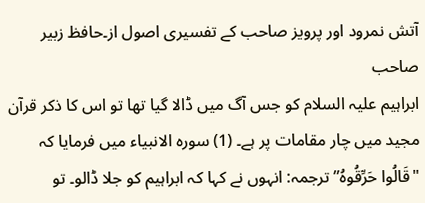آتش نمرود اور پرویز صاحب کے تفسیری اصول از۔حافظ زبیر صاحب
ابراہیم علیہ السلام کو جس آگ میں ڈالا گیا تھا تو اس کا ذکر قرآن مجید میں چار مقامات پر ہے۔ (1) سورہ الانبیاء میں فرمایا کہ "قَالُوا حَرِّقُوهُ” ترجمہ: انہوں نے کہا کہ ابراہیم کو جلا ڈالو۔ تو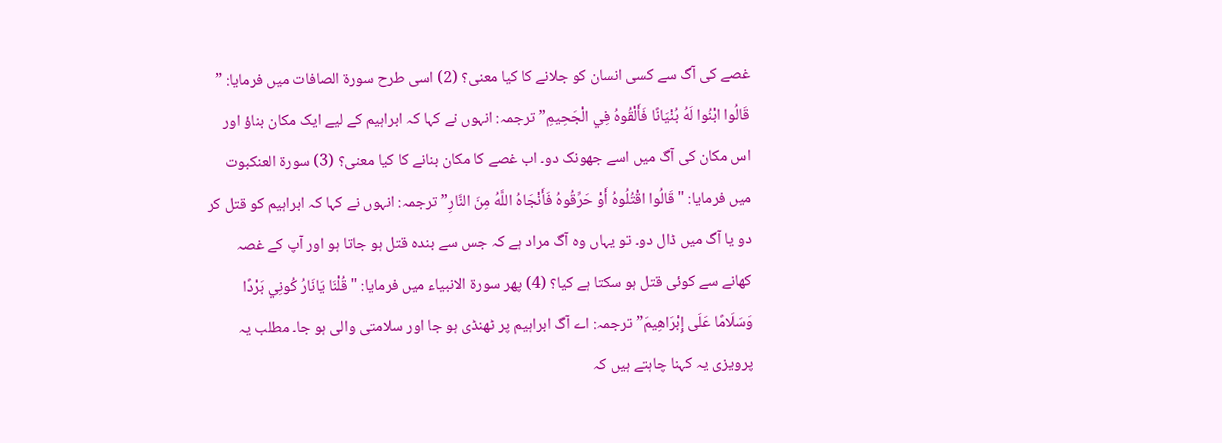غصے کی آگ سے کسی انسان کو جلانے کا کیا معنی؟ (2) اسی طرح سورۃ الصافات میں فرمایا: ” قَالُوا ابْنُوا لَهُ بُنْيَانًا فَأَلْقُوهُ فِي الْجَحِيمِ” ترجمہ: انہوں نے کہا کہ ابراہیم کے لیے ایک مکان بناؤ اور اس مکان کی آگ میں اسے جھونک دو۔ اب غصے کا مکان بنانے کا کیا معنی؟ (3) سورۃ العنکبوت میں فرمایا: "قَالُوا اقْتُلُوهُ أَوْ حَرِّقُوهُ فَأَنْجَاهُ اللَّهُ مِنَ النَّارِ” ترجمہ: انہوں نے کہا کہ ابراہیم کو قتل کر دو یا آگ میں ڈال دو۔ تو یہاں وہ آگ مراد ہے کہ جس سے بندہ قتل ہو جاتا ہو اور آپ کے غصہ کھانے سے کوئی قتل ہو سکتا ہے کیا؟ (4) پھر سورۃ الانبیاء میں فرمایا: "قُلْنَا يَانَارُ كُونِي بَرْدًا وَسَلَامًا عَلَى إِبْرَاهِيمَ” ترجمہ: اے آگ ابراہیم پر ٹھنڈی ہو جا اور سلامتی والی ہو جا۔ مطلب یہ پرویزی یہ کہنا چاہتے ہیں کہ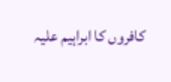کافروں کا ابراہیم علیہ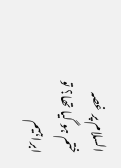السلام پر غصہ ختم ہو گیا تھا؟ تو ابراہیم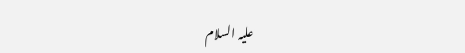علیہ السلام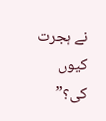نے ہجرت کیوں کی؟”